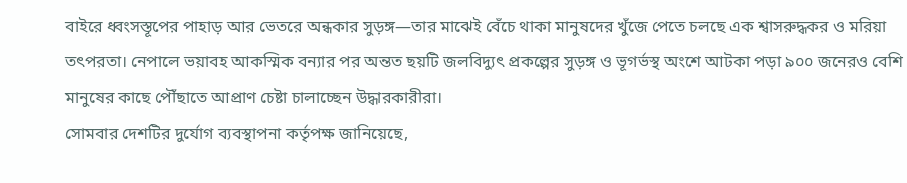বাইরে ধ্বংসস্তূপের পাহাড় আর ভেতরে অন্ধকার সুড়ঙ্গ—তার মাঝেই বেঁচে থাকা মানুষদের খুঁজে পেতে চলছে এক শ্বাসরুদ্ধকর ও মরিয়া তৎপরতা। নেপালে ভয়াবহ আকস্মিক বন্যার পর অন্তত ছয়টি জলবিদ্যুৎ প্রকল্পের সুড়ঙ্গ ও ভূগর্ভস্থ অংশে আটকা পড়া ৯০০ জনেরও বেশি মানুষের কাছে পৌঁছাতে আপ্রাণ চেষ্টা চালাচ্ছেন উদ্ধারকারীরা।
সোমবার দেশটির দুর্যোগ ব্যবস্থাপনা কর্তৃপক্ষ জানিয়েছে,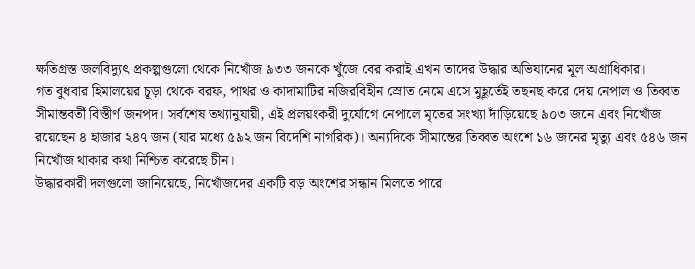ক্ষতিগ্রস্ত জলবিদ্যুৎ প্রকল্পগুলো থেকে নিখোঁজ ৯৩৩ জনকে খুঁজে বের করাই এখন তাদের উদ্ধার অভিযানের মূল অগ্রাধিকার।
গত বুধবার হিমালয়ের চূড়া থেকে বরফ, পাথর ও কাদামাটির নজিরবিহীন স্রোত নেমে এসে মুহূর্তেই তছনছ করে দেয় নেপাল ও তিব্বত সীমান্তবর্তী বিস্তীর্ণ জনপদ। সর্বশেষ তথ্যানুযায়ী, এই প্রলয়ংকরী দুর্যোগে নেপালে মৃতের সংখ্যা দাঁড়িয়েছে ৯০৩ জনে এবং নিখোঁজ রয়েছেন ৪ হাজার ২৪৭ জন (যার মধ্যে ৫৯২ জন বিদেশি নাগরিক)। অন্যদিকে সীমান্তের তিব্বত অংশে ১৬ জনের মৃত্যু এবং ৫৪৬ জন নিখোঁজ থাকার কথা নিশ্চিত করেছে চীন।
উদ্ধারকারী দলগুলো জানিয়েছে, নিখোঁজদের একটি বড় অংশের সন্ধান মিলতে পারে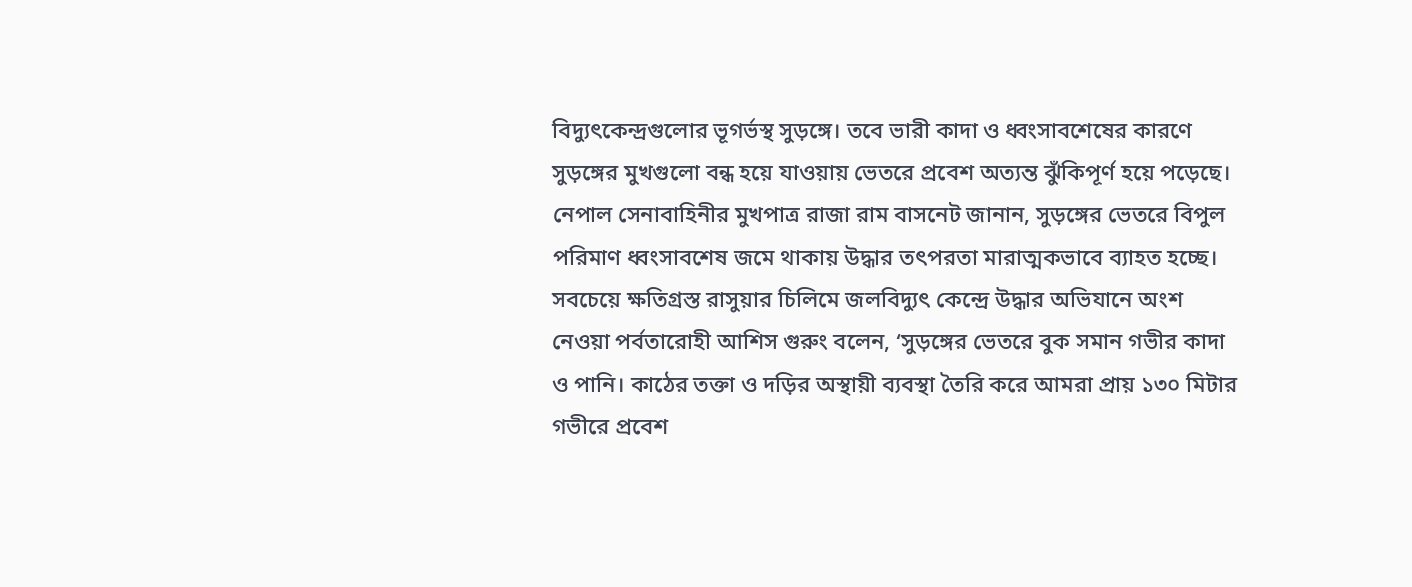বিদ্যুৎকেন্দ্রগুলোর ভূগর্ভস্থ সুড়ঙ্গে। তবে ভারী কাদা ও ধ্বংসাবশেষের কারণে সুড়ঙ্গের মুখগুলো বন্ধ হয়ে যাওয়ায় ভেতরে প্রবেশ অত্যন্ত ঝুঁকিপূর্ণ হয়ে পড়েছে। নেপাল সেনাবাহিনীর মুখপাত্র রাজা রাম বাসনেট জানান, সুড়ঙ্গের ভেতরে বিপুল পরিমাণ ধ্বংসাবশেষ জমে থাকায় উদ্ধার তৎপরতা মারাত্মকভাবে ব্যাহত হচ্ছে।
সবচেয়ে ক্ষতিগ্রস্ত রাসুয়ার চিলিমে জলবিদ্যুৎ কেন্দ্রে উদ্ধার অভিযানে অংশ নেওয়া পর্বতারোহী আশিস গুরুং বলেন, ‘সুড়ঙ্গের ভেতরে বুক সমান গভীর কাদা ও পানি। কাঠের তক্তা ও দড়ির অস্থায়ী ব্যবস্থা তৈরি করে আমরা প্রায় ১৩০ মিটার গভীরে প্রবেশ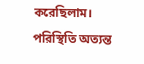করেছিলাম। পরিস্থিতি অত্যন্ত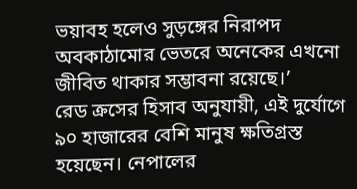ভয়াবহ হলেও সুড়ঙ্গের নিরাপদ অবকাঠামোর ভেতরে অনেকের এখনো জীবিত থাকার সম্ভাবনা রয়েছে।’
রেড ক্রসের হিসাব অনুযায়ী, এই দুর্যোগে ৯০ হাজারের বেশি মানুষ ক্ষতিগ্রস্ত হয়েছেন। নেপালের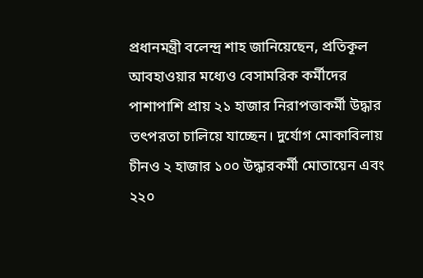প্রধানমন্ত্রী বলেন্দ্র শাহ জানিয়েছেন, প্রতিকূল আবহাওয়ার মধ্যেও বেসামরিক কর্মীদের পাশাপাশি প্রায় ২১ হাজার নিরাপত্তাকর্মী উদ্ধার তৎপরতা চালিয়ে যাচ্ছেন। দুর্যোগ মোকাবিলায় চীনও ২ হাজার ১০০ উদ্ধারকর্মী মোতায়েন এবং ২২০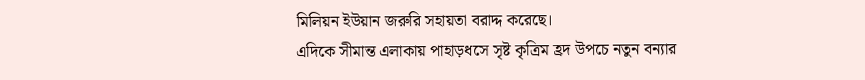মিলিয়ন ইউয়ান জরুরি সহায়তা বরাদ্দ করেছে।
এদিকে সীমান্ত এলাকায় পাহাড়ধসে সৃষ্ট কৃত্রিম হ্রদ উপচে নতুন বন্যার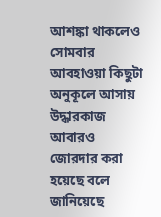আশঙ্কা থাকলেও সোমবার আবহাওয়া কিছুটা অনুকূলে আসায় উদ্ধারকাজ আবারও জোরদার করা হয়েছে বলে জানিয়েছে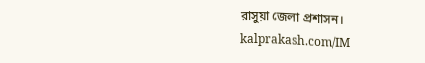রাসুয়া জেলা প্রশাসন।
kalprakash.com/IM